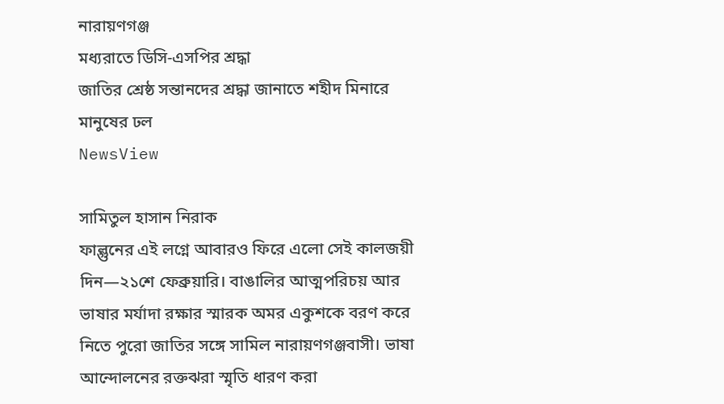নারায়ণগঞ্জ
মধ্যরাতে ডিসি-এসপির শ্রদ্ধা
জাতির শ্রেষ্ঠ সন্তানদের শ্রদ্ধা জানাতে শহীদ মিনারে মানুষের ঢল
NewsView

সামিতুল হাসান নিরাক
ফাল্গুনের এই লগ্নে আবারও ফিরে এলো সেই কালজয়ী দিন—২১শে ফেব্রুয়ারি। বাঙালির আত্মপরিচয় আর ভাষার মর্যাদা রক্ষার স্মারক অমর একুশকে বরণ করে নিতে পুরো জাতির সঙ্গে সামিল নারায়ণগঞ্জবাসী। ভাষা আন্দোলনের রক্তঝরা স্মৃতি ধারণ করা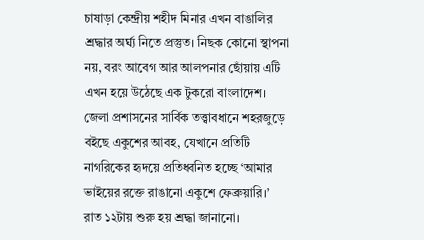চাষাড়া কেন্দ্রীয় শহীদ মিনার এখন বাঙালির শ্রদ্ধার অর্ঘ্য নিতে প্রস্তুত। নিছক কোনো স্থাপনা নয়, বরং আবেগ আর আলপনার ছোঁয়ায় এটি এখন হয়ে উঠেছে এক টুকরো বাংলাদেশ। জেলা প্রশাসনের সার্বিক তত্ত্বাবধানে শহরজুড়ে বইছে একুশের আবহ, যেখানে প্রতিটি নাগরিকের হৃদয়ে প্রতিধ্বনিত হচ্ছে ‘আমার ভাইয়ের রক্তে রাঙানো একুশে ফেব্রুয়ারি।’ রাত ১২টায় শুরু হয় শ্রদ্ধা জানানো।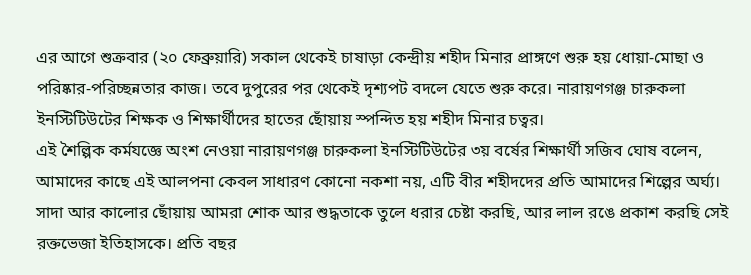এর আগে শুক্রবার (২০ ফেব্রুয়ারি) সকাল থেকেই চাষাড়া কেন্দ্রীয় শহীদ মিনার প্রাঙ্গণে শুরু হয় ধোয়া-মোছা ও পরিষ্কার-পরিচ্ছন্নতার কাজ। তবে দুপুরের পর থেকেই দৃশ্যপট বদলে যেতে শুরু করে। নারায়ণগঞ্জ চারুকলা ইনস্টিটিউটের শিক্ষক ও শিক্ষার্থীদের হাতের ছোঁয়ায় স্পন্দিত হয় শহীদ মিনার চত্বর।
এই শৈল্পিক কর্মযজ্ঞে অংশ নেওয়া নারায়ণগঞ্জ চারুকলা ইনস্টিটিউটের ৩য় বর্ষের শিক্ষার্থী সজিব ঘোষ বলেন, আমাদের কাছে এই আলপনা কেবল সাধারণ কোনো নকশা নয়, এটি বীর শহীদদের প্রতি আমাদের শিল্পের অর্ঘ্য। সাদা আর কালোর ছোঁয়ায় আমরা শোক আর শুদ্ধতাকে তুলে ধরার চেষ্টা করছি, আর লাল রঙে প্রকাশ করছি সেই রক্তভেজা ইতিহাসকে। প্রতি বছর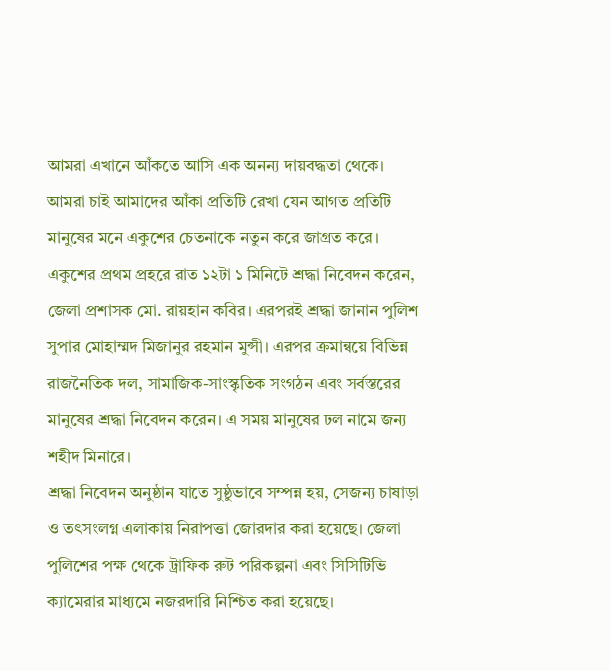আমরা এখানে আঁকতে আসি এক অনন্য দায়বদ্ধতা থেকে। আমরা চাই আমাদের আঁকা প্রতিটি রেখা যেন আগত প্রতিটি মানুষের মনে একুশের চেতনাকে নতুন করে জাগ্রত করে।
একুশের প্রথম প্রহরে রাত ১২টা ১ মিনিটে শ্রদ্ধা নিবেদন করেন, জেলা প্রশাসক মো. রায়হান কবির। এরপরই শ্রদ্ধা জানান পুলিশ সুপার মোহাম্মদ মিজানুর রহমান মুন্সী। এরপর ক্রমান্বয়ে বিভিন্ন রাজনৈতিক দল, সামাজিক-সাংস্কৃতিক সংগঠন এবং সর্বস্তরের মানুষের শ্রদ্ধা নিবেদন করেন। এ সময় মানুষের ঢল নামে জন্য শহীদ মিনারে।
শ্রদ্ধা নিবেদন অনুষ্ঠান যাতে সুষ্ঠুভাবে সম্পন্ন হয়, সেজন্য চাষাড়া ও তৎসংলগ্ন এলাকায় নিরাপত্তা জোরদার করা হয়েছে। জেলা পুলিশের পক্ষ থেকে ট্রাফিক রুট পরিকল্পনা এবং সিসিটিভি ক্যামেরার মাধ্যমে নজরদারি নিশ্চিত করা হয়েছে।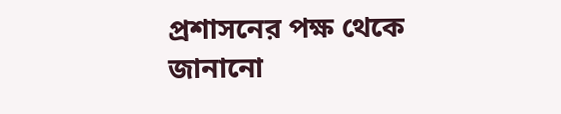প্রশাসনের পক্ষ থেকে জানানো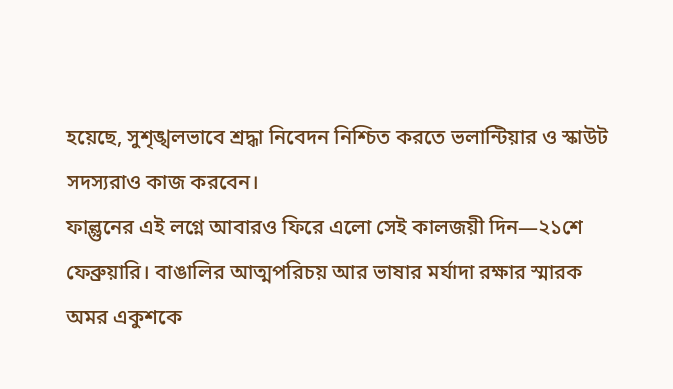হয়েছে, সুশৃঙ্খলভাবে শ্রদ্ধা নিবেদন নিশ্চিত করতে ভলান্টিয়ার ও স্কাউট সদস্যরাও কাজ করবেন।
ফাল্গুনের এই লগ্নে আবারও ফিরে এলো সেই কালজয়ী দিন—২১শে ফেব্রুয়ারি। বাঙালির আত্মপরিচয় আর ভাষার মর্যাদা রক্ষার স্মারক অমর একুশকে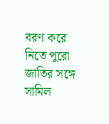বরণ করে নিতে পুরো জাতির সঙ্গে সামিল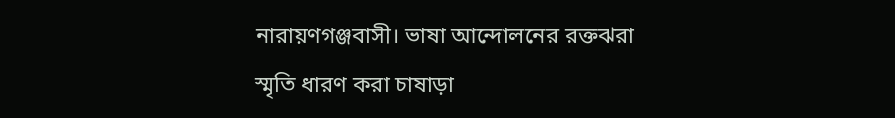নারায়ণগঞ্জবাসী। ভাষা আন্দোলনের রক্তঝরা স্মৃতি ধারণ করা চাষাড়া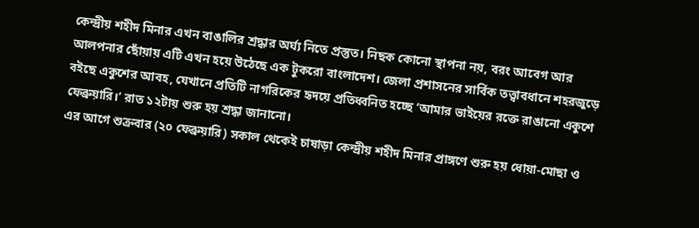কেন্দ্রীয় শহীদ মিনার এখন বাঙালির শ্রদ্ধার অর্ঘ্য নিতে প্রস্তুত। নিছক কোনো স্থাপনা নয়, বরং আবেগ আর আলপনার ছোঁয়ায় এটি এখন হয়ে উঠেছে এক টুকরো বাংলাদেশ। জেলা প্রশাসনের সার্বিক তত্ত্বাবধানে শহরজুড়ে বইছে একুশের আবহ, যেখানে প্রতিটি নাগরিকের হৃদয়ে প্রতিধ্বনিত হচ্ছে ‘আমার ভাইয়ের রক্তে রাঙানো একুশে ফেব্রুয়ারি।’ রাত ১২টায় শুরু হয় শ্রদ্ধা জানানো।
এর আগে শুক্রবার (২০ ফেব্রুয়ারি) সকাল থেকেই চাষাড়া কেন্দ্রীয় শহীদ মিনার প্রাঙ্গণে শুরু হয় ধোয়া-মোছা ও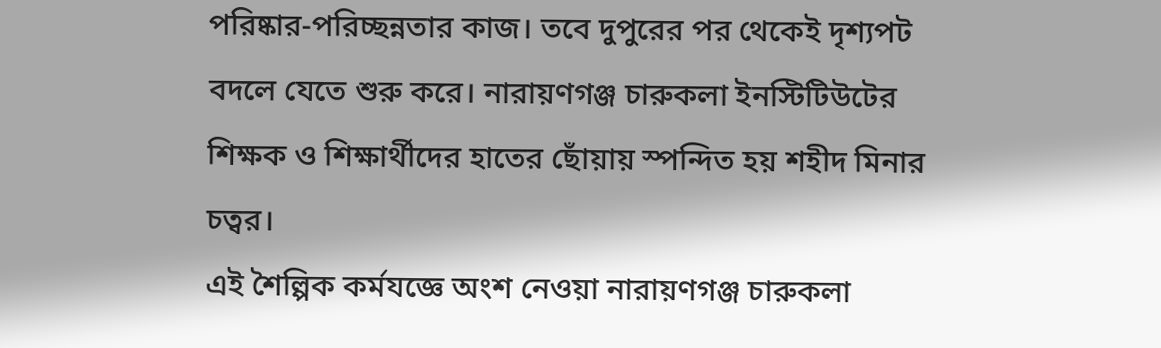পরিষ্কার-পরিচ্ছন্নতার কাজ। তবে দুপুরের পর থেকেই দৃশ্যপট বদলে যেতে শুরু করে। নারায়ণগঞ্জ চারুকলা ইনস্টিটিউটের শিক্ষক ও শিক্ষার্থীদের হাতের ছোঁয়ায় স্পন্দিত হয় শহীদ মিনার চত্বর।
এই শৈল্পিক কর্মযজ্ঞে অংশ নেওয়া নারায়ণগঞ্জ চারুকলা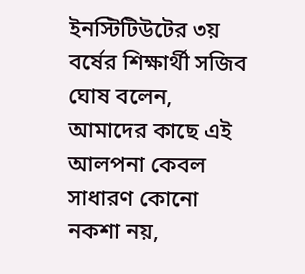ইনস্টিটিউটের ৩য় বর্ষের শিক্ষার্থী সজিব ঘোষ বলেন, আমাদের কাছে এই আলপনা কেবল সাধারণ কোনো নকশা নয়,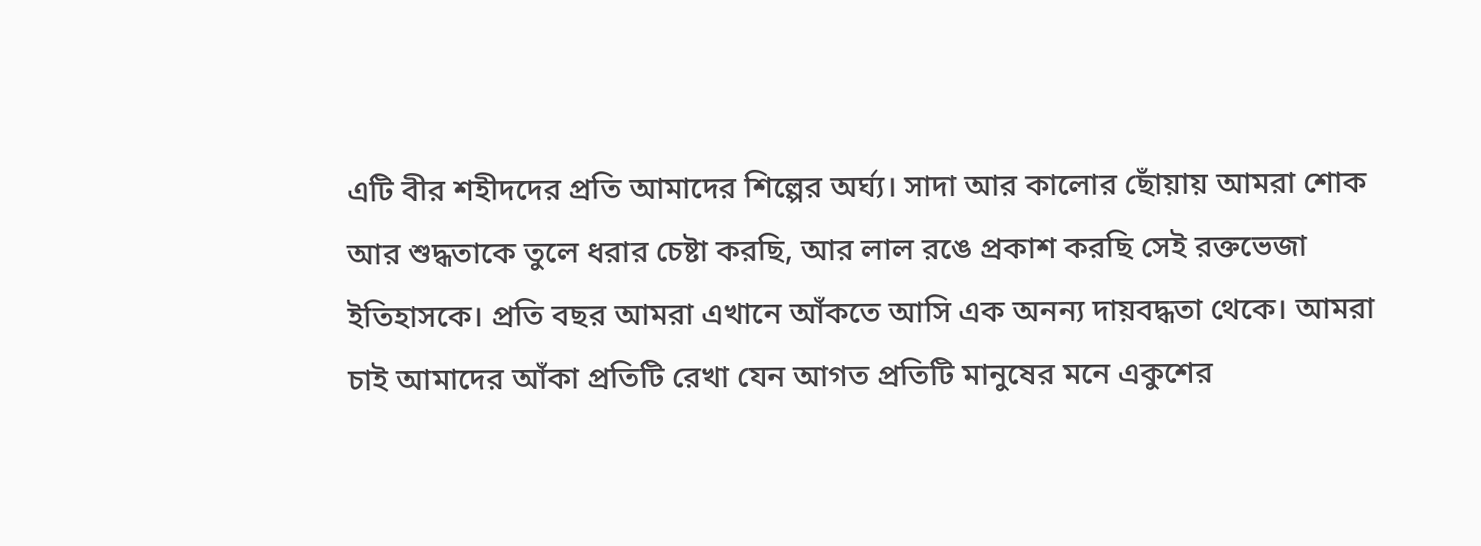এটি বীর শহীদদের প্রতি আমাদের শিল্পের অর্ঘ্য। সাদা আর কালোর ছোঁয়ায় আমরা শোক আর শুদ্ধতাকে তুলে ধরার চেষ্টা করছি, আর লাল রঙে প্রকাশ করছি সেই রক্তভেজা ইতিহাসকে। প্রতি বছর আমরা এখানে আঁকতে আসি এক অনন্য দায়বদ্ধতা থেকে। আমরা চাই আমাদের আঁকা প্রতিটি রেখা যেন আগত প্রতিটি মানুষের মনে একুশের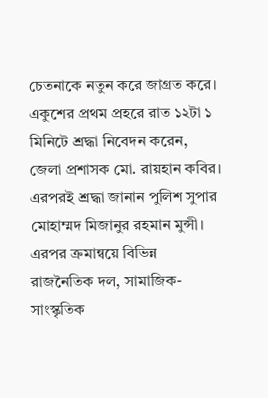চেতনাকে নতুন করে জাগ্রত করে।
একুশের প্রথম প্রহরে রাত ১২টা ১ মিনিটে শ্রদ্ধা নিবেদন করেন, জেলা প্রশাসক মো. রায়হান কবির। এরপরই শ্রদ্ধা জানান পুলিশ সুপার মোহাম্মদ মিজানুর রহমান মুন্সী। এরপর ক্রমান্বয়ে বিভিন্ন রাজনৈতিক দল, সামাজিক-সাংস্কৃতিক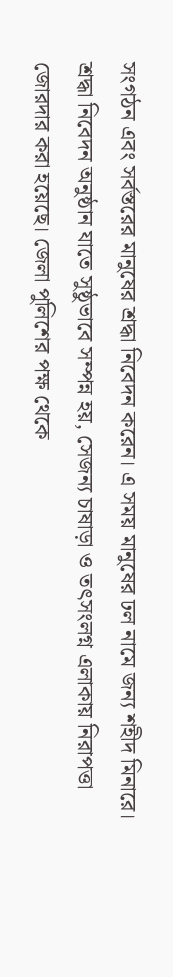সংগঠন এবং সর্বস্তরের মানুষের শ্রদ্ধা নিবেদন করেন। এ সময় মানুষের ঢল নামে জন্য শহীদ মিনারে।
শ্রদ্ধা নিবেদন অনুষ্ঠান যাতে সুষ্ঠুভাবে সম্পন্ন হয়, সেজন্য চাষাড়া ও তৎসংলগ্ন এলাকায় নিরাপত্তা জোরদার করা হয়েছে। জেলা পুলিশের পক্ষ থেকে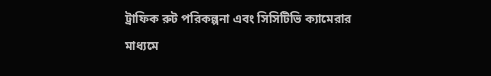ট্রাফিক রুট পরিকল্পনা এবং সিসিটিভি ক্যামেরার মাধ্যমে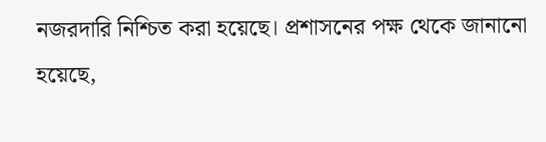নজরদারি নিশ্চিত করা হয়েছে। প্রশাসনের পক্ষ থেকে জানানো হয়েছে,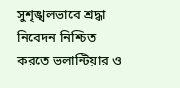সুশৃঙ্খলভাবে শ্রদ্ধা নিবেদন নিশ্চিত করতে ভলান্টিয়ার ও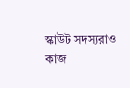স্কাউট সদস্যরাও কাজ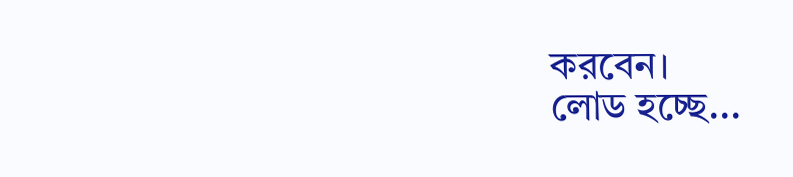করবেন।
লোড হচ্ছে...